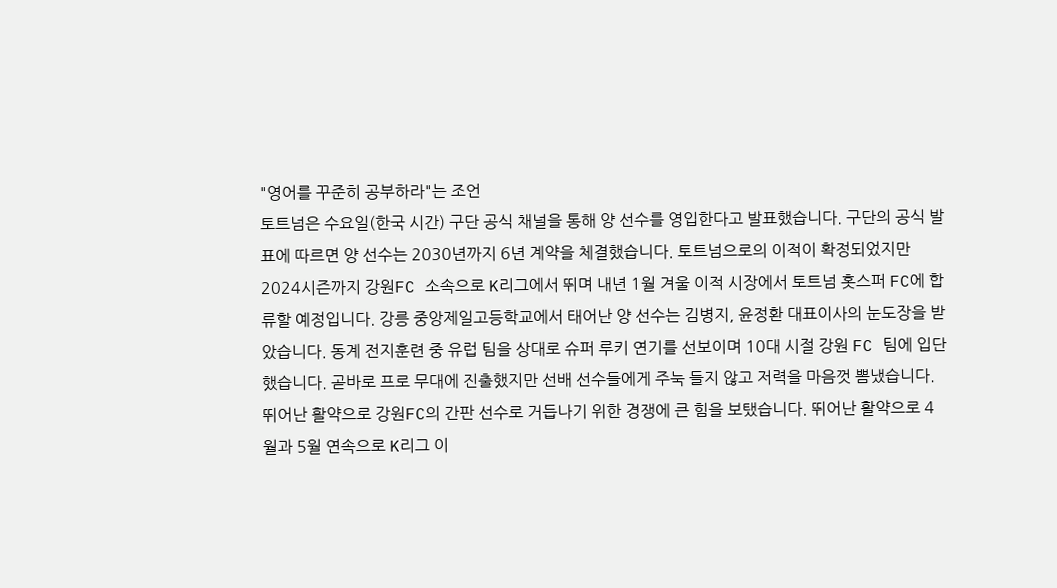"영어를 꾸준히 공부하라"는 조언
토트넘은 수요일(한국 시간) 구단 공식 채널을 통해 양 선수를 영입한다고 발표했습니다. 구단의 공식 발표에 따르면 양 선수는 2030년까지 6년 계약을 체결했습니다. 토트넘으로의 이적이 확정되었지만 2024시즌까지 강원FC 소속으로 K리그에서 뛰며 내년 1월 겨울 이적 시장에서 토트넘 홋스퍼 FC에 합류할 예정입니다. 강릉 중앙제일고등학교에서 태어난 양 선수는 김병지, 윤정환 대표이사의 눈도장을 받았습니다. 동계 전지훈련 중 유럽 팀을 상대로 슈퍼 루키 연기를 선보이며 10대 시절 강원 FC 팀에 입단했습니다. 곧바로 프로 무대에 진출했지만 선배 선수들에게 주눅 들지 않고 저력을 마음껏 뽐냈습니다. 뛰어난 활약으로 강원FC의 간판 선수로 거듭나기 위한 경쟁에 큰 힘을 보탰습니다. 뛰어난 활약으로 4월과 5월 연속으로 K리그 이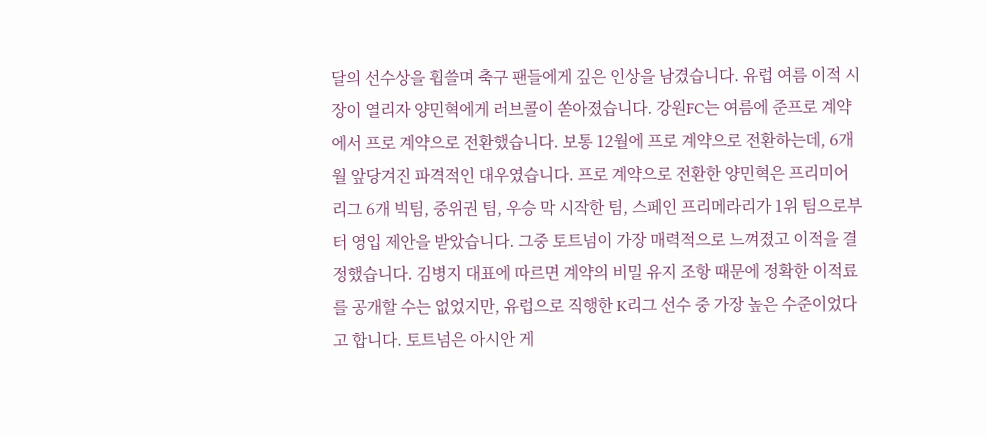달의 선수상을 휩쓸며 축구 팬들에게 깊은 인상을 남겼습니다. 유럽 여름 이적 시장이 열리자 양민혁에게 러브콜이 쏟아졌습니다. 강원FC는 여름에 준프로 계약에서 프로 계약으로 전환했습니다. 보통 12월에 프로 계약으로 전환하는데, 6개월 앞당겨진 파격적인 대우였습니다. 프로 계약으로 전환한 양민혁은 프리미어리그 6개 빅팀, 중위권 팀, 우승 막 시작한 팀, 스페인 프리메라리가 1위 팀으로부터 영입 제안을 받았습니다. 그중 토트넘이 가장 매력적으로 느껴졌고 이적을 결정했습니다. 김병지 대표에 따르면 계약의 비밀 유지 조항 때문에 정확한 이적료를 공개할 수는 없었지만, 유럽으로 직행한 K리그 선수 중 가장 높은 수준이었다고 합니다. 토트넘은 아시안 게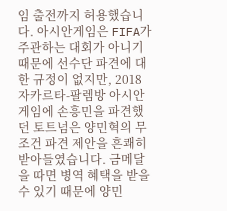임 출전까지 허용했습니다. 아시안게임은 FIFA가 주관하는 대회가 아니기 때문에 선수단 파견에 대한 규정이 없지만, 2018 자카르타-팔렘방 아시안게임에 손흥민을 파견했던 토트넘은 양민혁의 무조건 파견 제안을 흔쾌히 받아들였습니다. 금메달을 따면 병역 혜택을 받을 수 있기 때문에 양민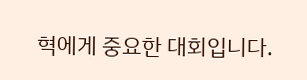혁에게 중요한 대회입니다.